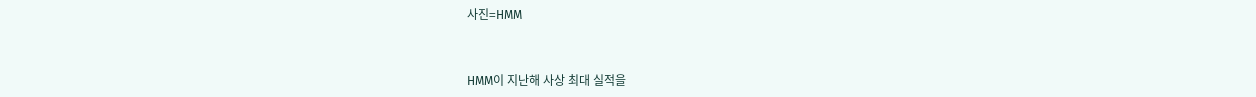사진=HMM


HMM이 지난해 사상 최대 실적을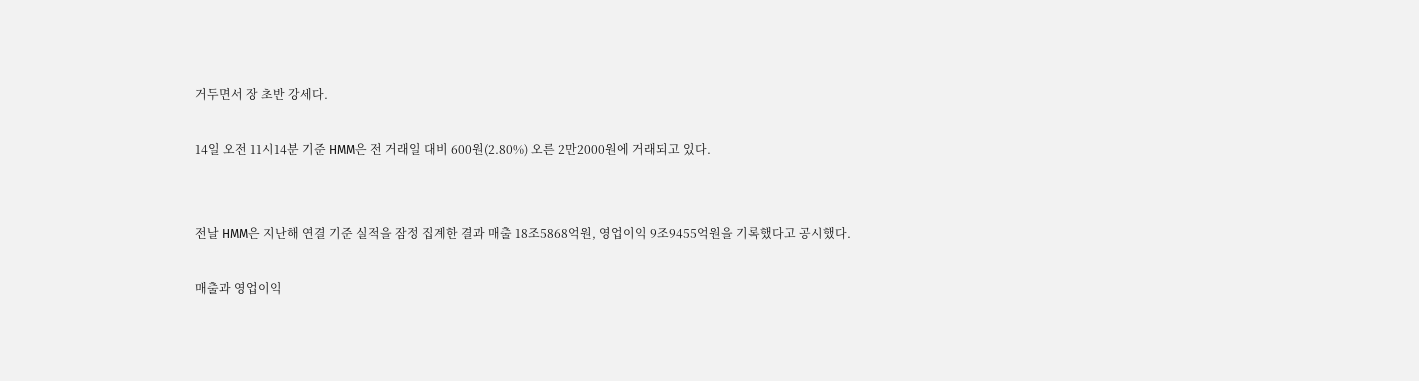거두면서 장 초반 강세다.

14일 오전 11시14분 기준 HMM은 전 거래일 대비 600원(2.80%) 오른 2만2000원에 거래되고 있다.


전날 HMM은 지난해 연결 기준 실적을 잠정 집계한 결과 매출 18조5868억원, 영업이익 9조9455억원을 기록했다고 공시했다.

매출과 영업이익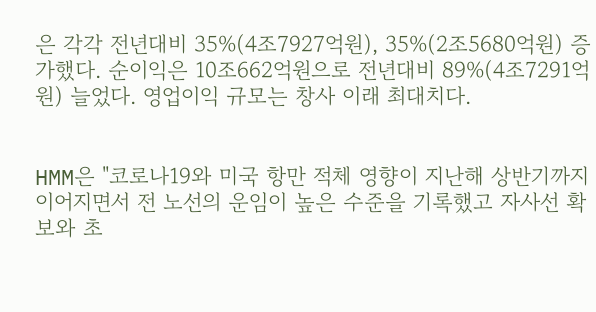은 각각 전년대비 35%(4조7927억원), 35%(2조5680억원) 증가했다. 순이익은 10조662억원으로 전년대비 89%(4조7291억원) 늘었다. 영업이익 규모는 창사 이래 최대치다.


HMM은 "코로나19와 미국 항만 적체 영향이 지난해 상반기까지 이어지면서 전 노선의 운임이 높은 수준을 기록했고 자사선 확보와 초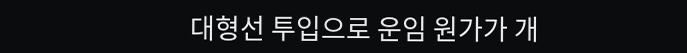대형선 투입으로 운임 원가가 개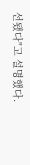선됐다"고 설명했다.